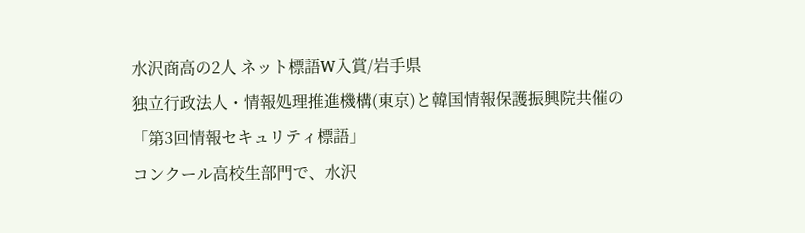水沢商高の2人 ネット標語W入賞/岩手県
独立行政法人・情報処理推進機構(東京)と韓国情報保護振興院共催の
「第3回情報セキュリティ標語」
コンクール高校生部門で、水沢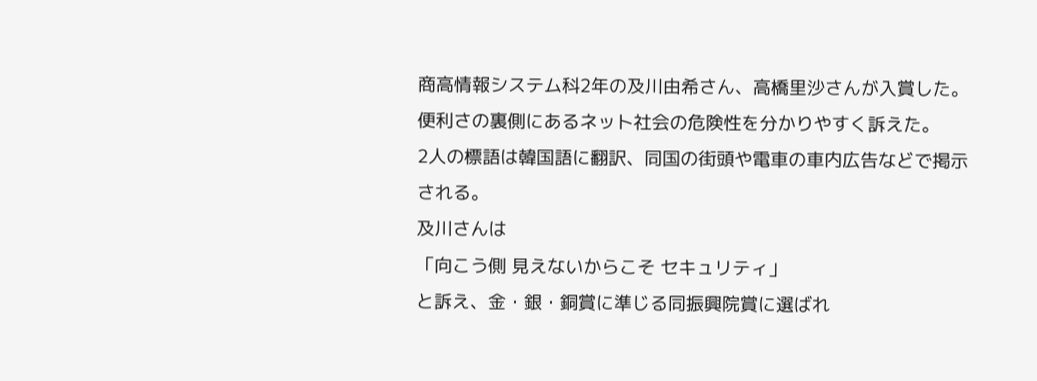商高情報システム科2年の及川由希さん、高橋里沙さんが入賞した。
便利さの裏側にあるネット社会の危険性を分かりやすく訴えた。
2人の標語は韓国語に翻訳、同国の街頭や電車の車内広告などで掲示される。
及川さんは
「向こう側 見えないからこそ セキュリティ」
と訴え、金・銀・銅賞に準じる同振興院賞に選ばれ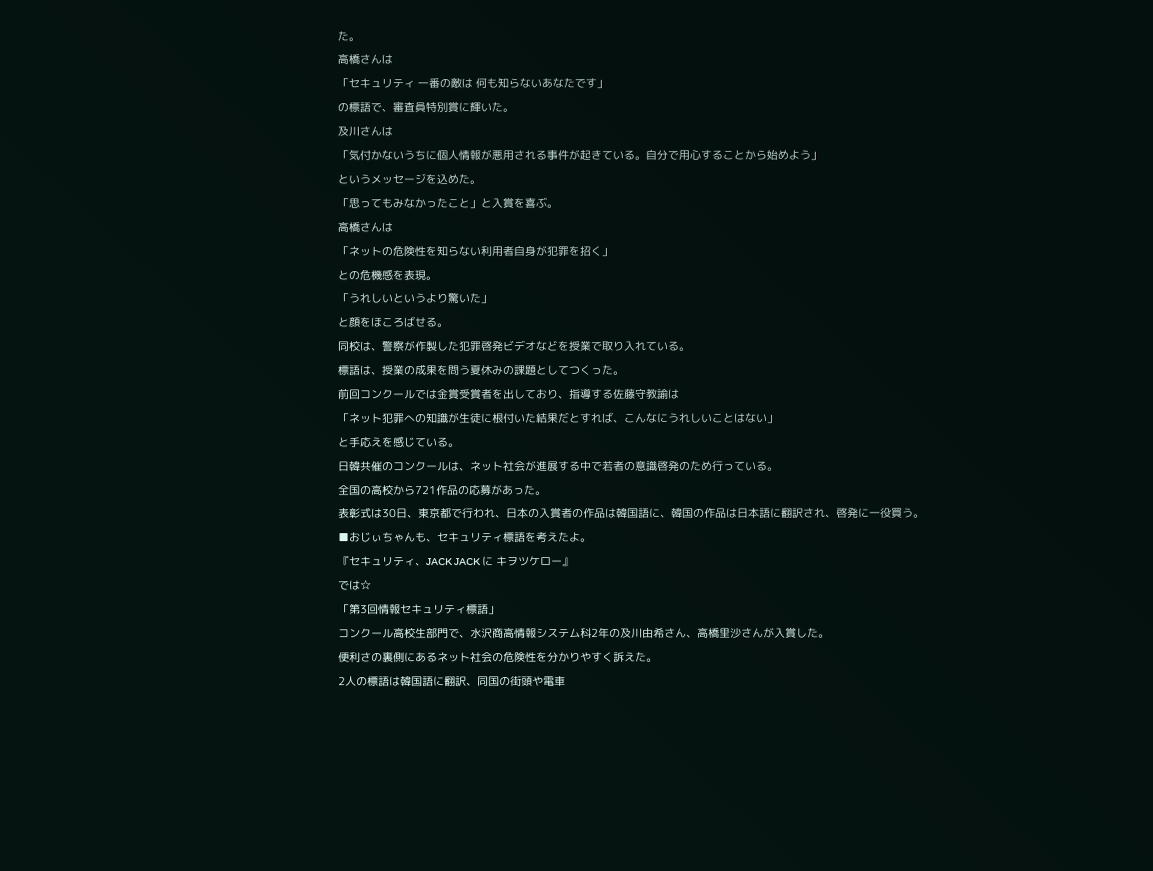た。
高橋さんは
「セキュリティ 一番の敵は 何も知らないあなたです」
の標語で、審査員特別賞に輝いた。
及川さんは
「気付かないうちに個人情報が悪用される事件が起きている。自分で用心することから始めよう」
というメッセージを込めた。
「思ってもみなかったこと」と入賞を喜ぶ。
高橋さんは
「ネットの危険性を知らない利用者自身が犯罪を招く」
との危機感を表現。
「うれしいというより驚いた」
と顔をほころばせる。
同校は、警察が作製した犯罪啓発ビデオなどを授業で取り入れている。
標語は、授業の成果を問う夏休みの課題としてつくった。
前回コンクールでは金賞受賞者を出しており、指導する佐藤守教諭は
「ネット犯罪への知識が生徒に根付いた結果だとすれば、こんなにうれしいことはない」
と手応えを感じている。
日韓共催のコンクールは、ネット社会が進展する中で若者の意識啓発のため行っている。
全国の高校から721作品の応募があった。
表彰式は30日、東京都で行われ、日本の入賞者の作品は韓国語に、韓国の作品は日本語に翻訳され、啓発に一役買う。
■おじぃちゃんも、セキュリティ標語を考えたよ。
『セキュリティ、JACK JACK に キヲツケロー』
では☆
「第3回情報セキュリティ標語」
コンクール高校生部門で、水沢商高情報システム科2年の及川由希さん、高橋里沙さんが入賞した。
便利さの裏側にあるネット社会の危険性を分かりやすく訴えた。
2人の標語は韓国語に翻訳、同国の街頭や電車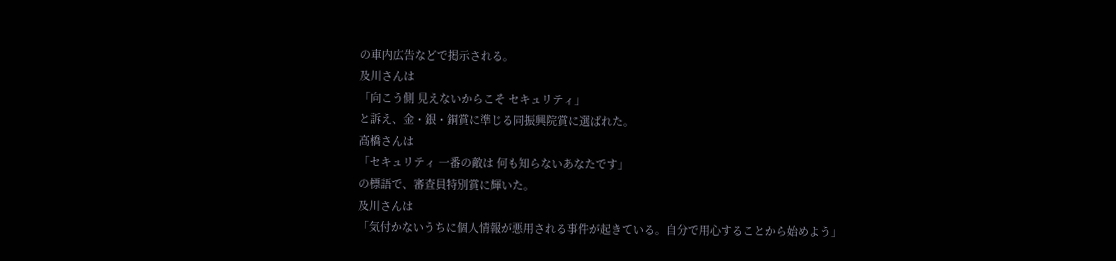の車内広告などで掲示される。
及川さんは
「向こう側 見えないからこそ セキュリティ」
と訴え、金・銀・銅賞に準じる同振興院賞に選ばれた。
高橋さんは
「セキュリティ 一番の敵は 何も知らないあなたです」
の標語で、審査員特別賞に輝いた。
及川さんは
「気付かないうちに個人情報が悪用される事件が起きている。自分で用心することから始めよう」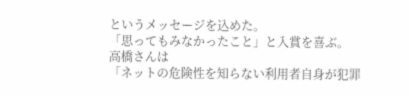というメッセージを込めた。
「思ってもみなかったこと」と入賞を喜ぶ。
高橋さんは
「ネットの危険性を知らない利用者自身が犯罪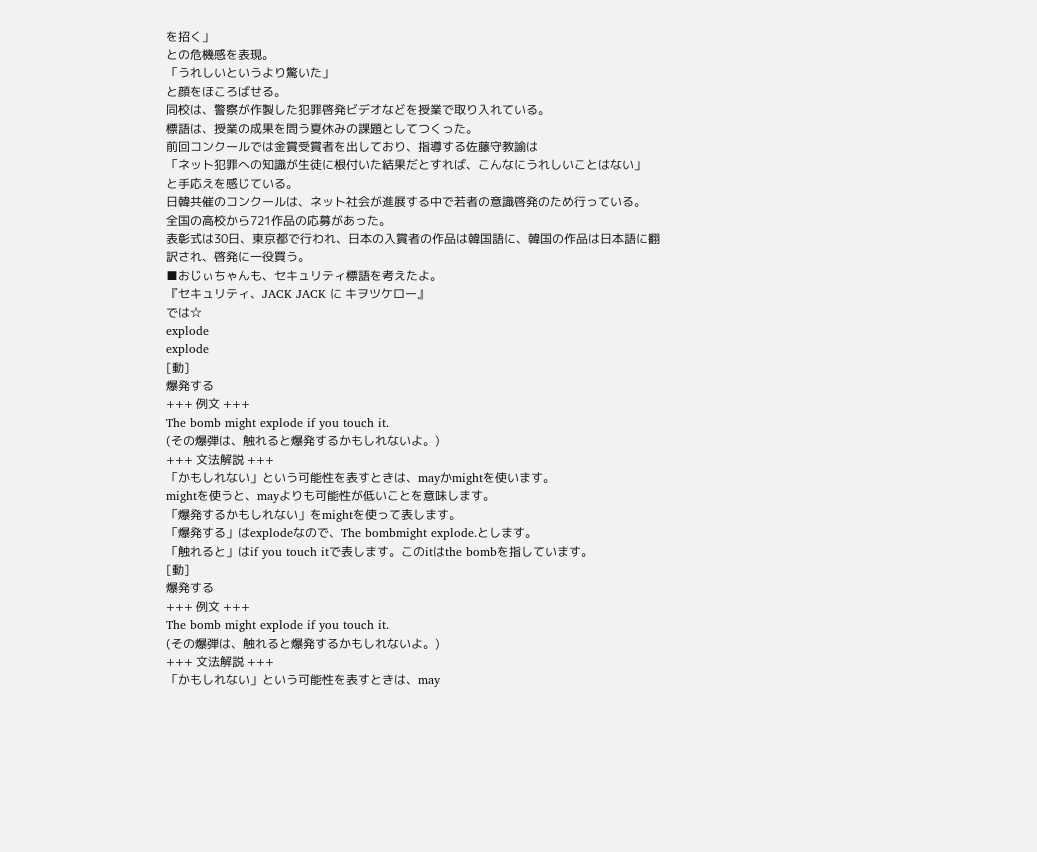を招く」
との危機感を表現。
「うれしいというより驚いた」
と顔をほころばせる。
同校は、警察が作製した犯罪啓発ビデオなどを授業で取り入れている。
標語は、授業の成果を問う夏休みの課題としてつくった。
前回コンクールでは金賞受賞者を出しており、指導する佐藤守教諭は
「ネット犯罪への知識が生徒に根付いた結果だとすれば、こんなにうれしいことはない」
と手応えを感じている。
日韓共催のコンクールは、ネット社会が進展する中で若者の意識啓発のため行っている。
全国の高校から721作品の応募があった。
表彰式は30日、東京都で行われ、日本の入賞者の作品は韓国語に、韓国の作品は日本語に翻訳され、啓発に一役買う。
■おじぃちゃんも、セキュリティ標語を考えたよ。
『セキュリティ、JACK JACK に キヲツケロー』
では☆
explode
explode
[動]
爆発する
+++ 例文 +++
The bomb might explode if you touch it.
(その爆弾は、触れると爆発するかもしれないよ。)
+++ 文法解説 +++
「かもしれない」という可能性を表すときは、mayかmightを使います。
mightを使うと、mayよりも可能性が低いことを意味します。
「爆発するかもしれない」をmightを使って表します。
「爆発する」はexplodeなので、The bombmight explode.とします。
「触れると」はif you touch itで表します。このitはthe bombを指しています。
[動]
爆発する
+++ 例文 +++
The bomb might explode if you touch it.
(その爆弾は、触れると爆発するかもしれないよ。)
+++ 文法解説 +++
「かもしれない」という可能性を表すときは、may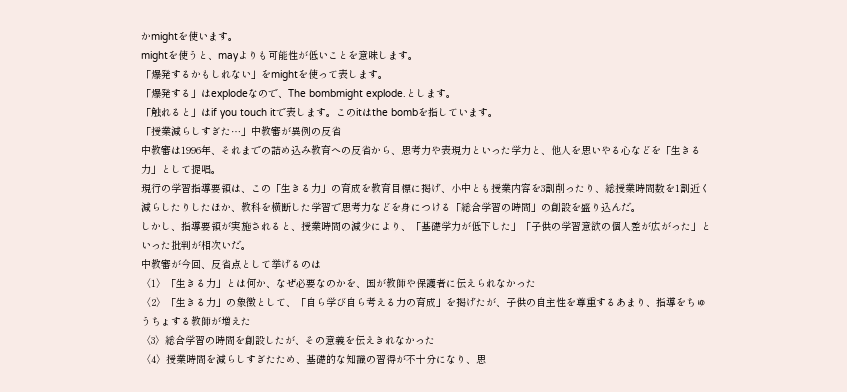かmightを使います。
mightを使うと、mayよりも可能性が低いことを意味します。
「爆発するかもしれない」をmightを使って表します。
「爆発する」はexplodeなので、The bombmight explode.とします。
「触れると」はif you touch itで表します。このitはthe bombを指しています。
「授業減らしすぎた…」中教審が異例の反省
中教審は1996年、それまでの詰め込み教育への反省から、思考力や表現力といった学力と、他人を思いやる心などを「生きる力」として提唱。
現行の学習指導要領は、この「生きる力」の育成を教育目標に掲げ、小中とも授業内容を3割削ったり、総授業時間数を1割近く減らしたりしたほか、教科を横断した学習で思考力などを身につける「総合学習の時間」の創設を盛り込んだ。
しかし、指導要領が実施されると、授業時間の減少により、「基礎学力が低下した」「子供の学習意欲の個人差が広がった」といった批判が相次いだ。
中教審が今回、反省点として挙げるのは
〈1〉「生きる力」とは何か、なぜ必要なのかを、国が教師や保護者に伝えられなかった
〈2〉「生きる力」の象徴として、「自ら学び自ら考える力の育成」を掲げたが、子供の自主性を尊重するあまり、指導をちゅうちょする教師が増えた
〈3〉総合学習の時間を創設したが、その意義を伝えきれなかった
〈4〉授業時間を減らしすぎたため、基礎的な知識の習得が不十分になり、思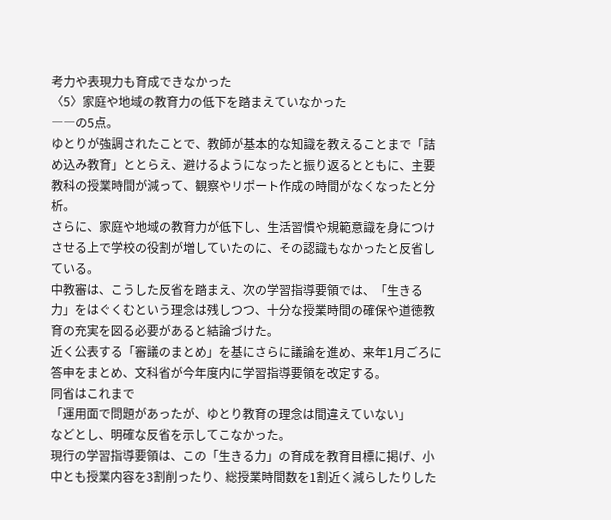考力や表現力も育成できなかった
〈5〉家庭や地域の教育力の低下を踏まえていなかった
――の5点。
ゆとりが強調されたことで、教師が基本的な知識を教えることまで「詰め込み教育」ととらえ、避けるようになったと振り返るとともに、主要教科の授業時間が減って、観察やリポート作成の時間がなくなったと分析。
さらに、家庭や地域の教育力が低下し、生活習慣や規範意識を身につけさせる上で学校の役割が増していたのに、その認識もなかったと反省している。
中教審は、こうした反省を踏まえ、次の学習指導要領では、「生きる力」をはぐくむという理念は残しつつ、十分な授業時間の確保や道徳教育の充実を図る必要があると結論づけた。
近く公表する「審議のまとめ」を基にさらに議論を進め、来年1月ごろに答申をまとめ、文科省が今年度内に学習指導要領を改定する。
同省はこれまで
「運用面で問題があったが、ゆとり教育の理念は間違えていない」
などとし、明確な反省を示してこなかった。
現行の学習指導要領は、この「生きる力」の育成を教育目標に掲げ、小中とも授業内容を3割削ったり、総授業時間数を1割近く減らしたりした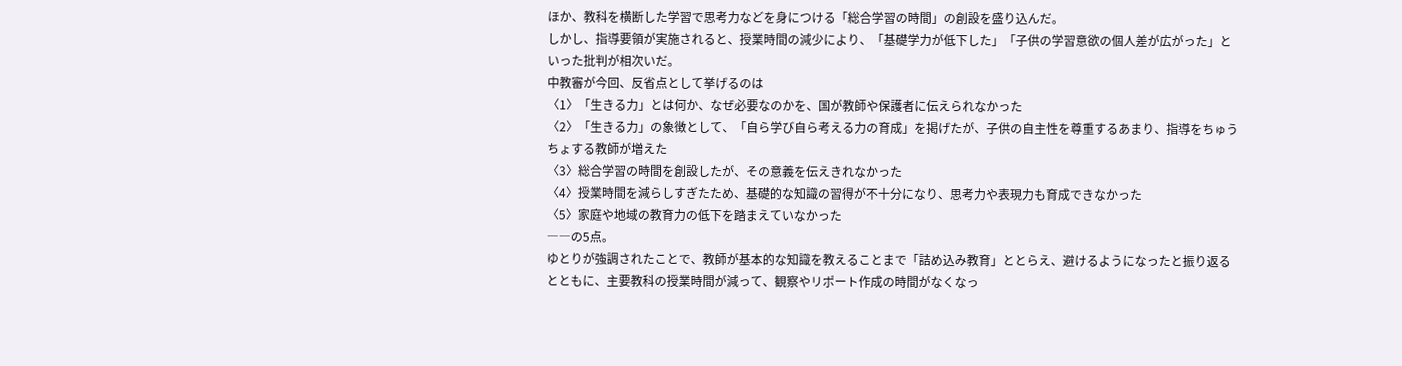ほか、教科を横断した学習で思考力などを身につける「総合学習の時間」の創設を盛り込んだ。
しかし、指導要領が実施されると、授業時間の減少により、「基礎学力が低下した」「子供の学習意欲の個人差が広がった」といった批判が相次いだ。
中教審が今回、反省点として挙げるのは
〈1〉「生きる力」とは何か、なぜ必要なのかを、国が教師や保護者に伝えられなかった
〈2〉「生きる力」の象徴として、「自ら学び自ら考える力の育成」を掲げたが、子供の自主性を尊重するあまり、指導をちゅうちょする教師が増えた
〈3〉総合学習の時間を創設したが、その意義を伝えきれなかった
〈4〉授業時間を減らしすぎたため、基礎的な知識の習得が不十分になり、思考力や表現力も育成できなかった
〈5〉家庭や地域の教育力の低下を踏まえていなかった
――の5点。
ゆとりが強調されたことで、教師が基本的な知識を教えることまで「詰め込み教育」ととらえ、避けるようになったと振り返るとともに、主要教科の授業時間が減って、観察やリポート作成の時間がなくなっ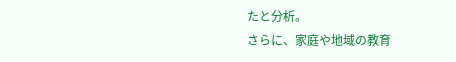たと分析。
さらに、家庭や地域の教育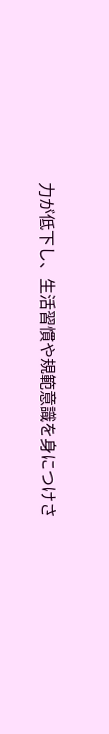力が低下し、生活習慣や規範意識を身につけさ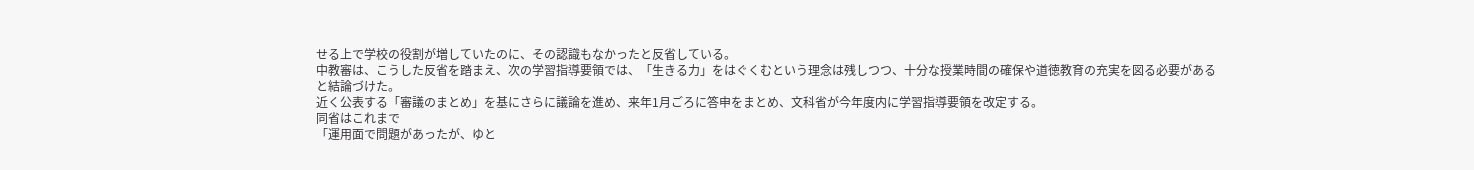せる上で学校の役割が増していたのに、その認識もなかったと反省している。
中教審は、こうした反省を踏まえ、次の学習指導要領では、「生きる力」をはぐくむという理念は残しつつ、十分な授業時間の確保や道徳教育の充実を図る必要があると結論づけた。
近く公表する「審議のまとめ」を基にさらに議論を進め、来年1月ごろに答申をまとめ、文科省が今年度内に学習指導要領を改定する。
同省はこれまで
「運用面で問題があったが、ゆと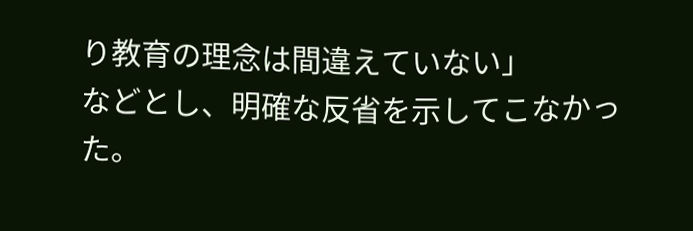り教育の理念は間違えていない」
などとし、明確な反省を示してこなかった。